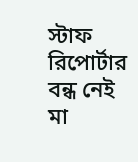স্টাফ রিপোর্টার
বন্ধ নেই মা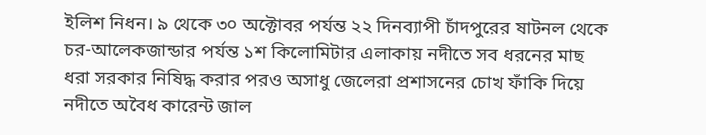ইলিশ নিধন। ৯ থেকে ৩০ অক্টোবর পর্যন্ত ২২ দিনব্যাপী চাঁদপুরের ষাটনল থেকে চর-আলেকজান্ডার পর্যন্ত ১শ কিলোমিটার এলাকায় নদীতে সব ধরনের মাছ ধরা সরকার নিষিদ্ধ করার পরও অসাধু জেলেরা প্রশাসনের চোখ ফাঁকি দিয়ে নদীতে অবৈধ কারেন্ট জাল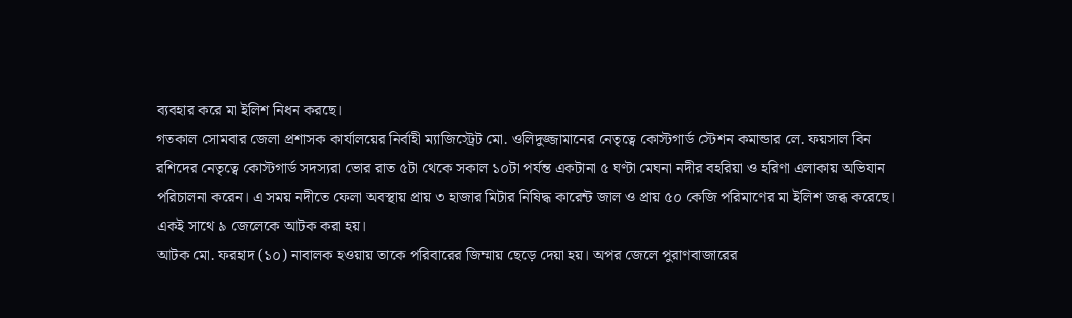ব্যবহার করে মা ইলিশ নিধন করছে।
গতকাল সোমবার জেলা প্রশাসক কার্যালয়ের নির্বাহী ম্যাজিস্ট্রেট মো. ওলিদুজ্জামানের নেতৃত্বে কোস্টগার্ড স্টেশন কমান্ডার লে. ফয়সাল বিন রশিদের নেতৃত্বে কোস্টগার্ড সদস্যরা ভোর রাত ৫টা থেকে সকাল ১০টা পর্যন্ত একটানা ৫ ঘণ্টা মেঘনা নদীর বহরিয়া ও হরিণা এলাকায় অভিযান পরিচালনা করেন। এ সময় নদীতে ফেলা অবস্থায় প্রায় ৩ হাজার মিটার নিষিদ্ধ কারেন্ট জাল ও প্রায় ৫০ কেজি পরিমাণের মা ইলিশ জব্ধ করেছে। একই সাথে ৯ জেলেকে আটক করা হয়।
আটক মো. ফরহাদ (১০) নাবালক হওয়ায় তাকে পরিবারের জিম্মায় ছেড়ে দেয়া হয়। অপর জেলে পুরাণবাজারের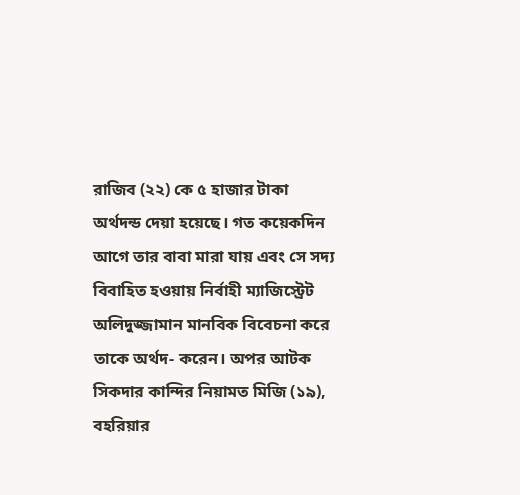রাজিব (২২) কে ৫ হাজার টাকা অর্থদন্ড দেয়া হয়েছে। গত কয়েকদিন আগে তার বাবা মারা যায় এবং সে সদ্য বিবাহিত হওয়ায় নির্বাহী ম্যাজিস্ট্রেট অলিদুজ্জামান মানবিক বিবেচনা করে তাকে অর্থদ- করেন। অপর আটক সিকদার কান্দির নিয়ামত মিজি (১৯), বহরিয়ার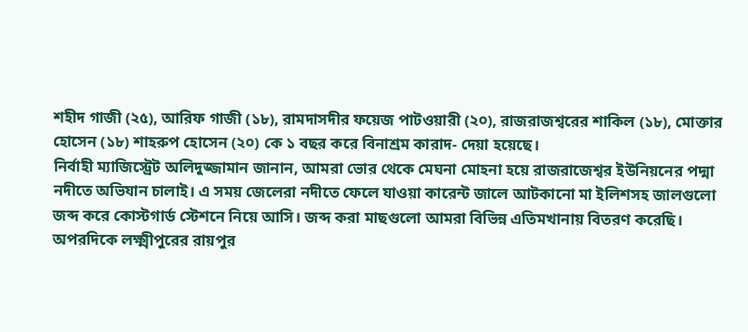শহীদ গাজী (২৫), আরিফ গাজী (১৮), রামদাসদীর ফয়েজ পাটওয়ারী (২০), রাজরাজশ্বরের শাকিল (১৮), মোক্তার হোসেন (১৮) শাহরুপ হোসেন (২০) কে ১ বছর করে বিনাশ্রম কারাদ- দেয়া হয়েছে।
নির্বাহী ম্যাজিস্ট্রেট অলিদুজ্জামান জানান, আমরা ভোর থেকে মেঘনা মোহনা হয়ে রাজরাজেশ্বর ইউনিয়নের পদ্মা নদীতে অভিযান চালাই। এ সময় জেলেরা নদীতে ফেলে যাওয়া কারেন্ট জালে আটকানো মা ইলিশসহ জালগুলো জব্দ করে কোস্টগার্ড স্টেশনে নিয়ে আসি। জব্দ করা মাছগুলো আমরা বিভিন্ন এতিমখানায় বিতরণ করেছি।
অপরদিকে লক্ষ্মীপুরের রায়পুর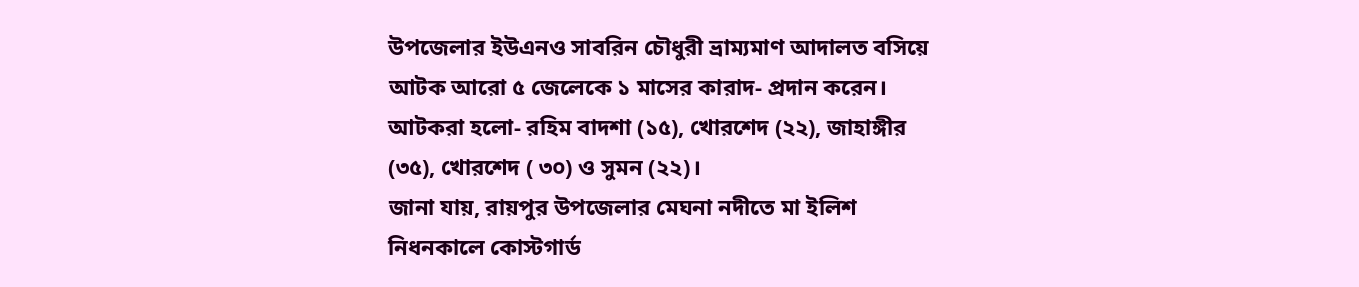উপজেলার ইউএনও সাবরিন চৌধুরী ভ্রাম্যমাণ আদালত বসিয়ে আটক আরো ৫ জেলেকে ১ মাসের কারাদ- প্রদান করেন। আটকরা হলো- রহিম বাদশা (১৫), খোরশেদ (২২), জাহাঙ্গীর (৩৫), খোরশেদ ( ৩০) ও সুমন (২২)।
জানা যায়, রায়পুর উপজেলার মেঘনা নদীতে মা ইলিশ নিধনকালে কোস্টগার্ড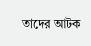তাদের আটক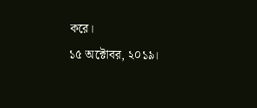করে।
১৫ অক্টোবর, ২০১৯।